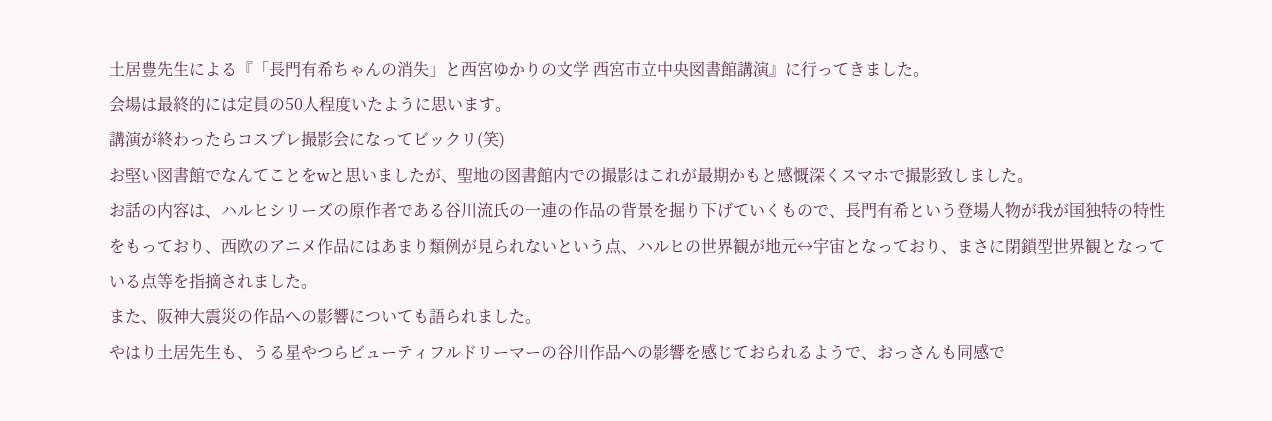土居豊先生による『「長門有希ちゃんの消失」と西宮ゆかりの文学 西宮市立中央図書館講演』に行ってきました。
会場は最終的には定員の50人程度いたように思います。
講演が終わったらコスプレ撮影会になってビックリ(笑)
お堅い図書館でなんてことをwと思いましたが、聖地の図書館内での撮影はこれが最期かもと感慨深くスマホで撮影致しました。
お話の内容は、ハルヒシリーズの原作者である谷川流氏の一連の作品の背景を掘り下げていくもので、長門有希という登場人物が我が国独特の特性をもっており、西欧のアニメ作品にはあまり類例が見られないという点、ハルヒの世界観が地元↔宇宙となっており、まさに閉鎖型世界観となっている点等を指摘されました。
また、阪神大震災の作品への影響についても語られました。
やはり土居先生も、うる星やつらビューティフルドリーマーの谷川作品への影響を感じておられるようで、おっさんも同感で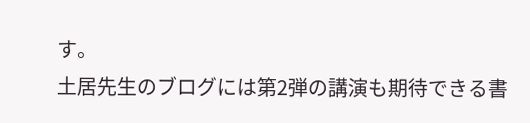す。
土居先生のブログには第2弾の講演も期待できる書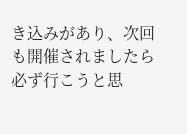き込みがあり、次回も開催されましたら必ず行こうと思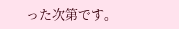った次第です。